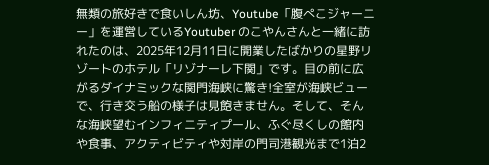無類の旅好きで食いしん坊、Youtube「腹ぺこジャーニー」を運営しているYoutuber のこやんさんと一緒に訪れたのは、2025年12月11日に開業したばかりの星野リゾートのホテル「リゾナーレ下関」です。目の前に広がるダイナミックな関門海峡に驚き!全室が海峡ビューで、行き交う船の様子は見飽きません。そして、そんな海峡望むインフィニティプール、ふぐ尽くしの館内や食事、アクティビティや対岸の門司港観光まで1泊2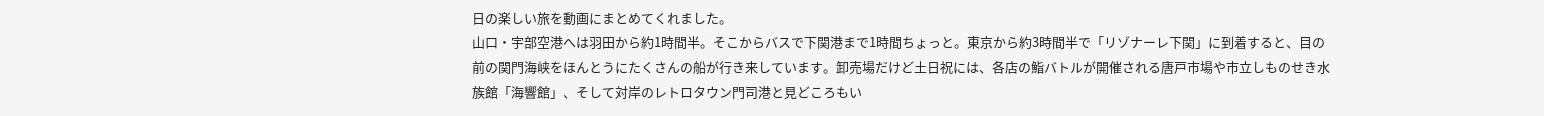日の楽しい旅を動画にまとめてくれました。
山口・宇部空港へは羽田から約1時間半。そこからバスで下関港まで1時間ちょっと。東京から約3時間半で「リゾナーレ下関」に到着すると、目の前の関門海峡をほんとうにたくさんの船が行き来しています。卸売場だけど土日祝には、各店の鮨バトルが開催される唐戸市場や市立しものせき水族館「海響館」、そして対岸のレトロタウン門司港と見どころもい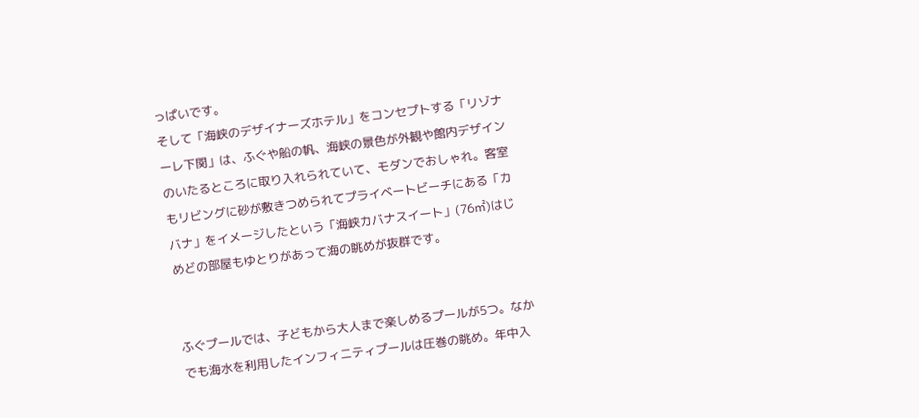っぱいです。
そして「海峡のデザイナーズホテル」をコンセプトする「リゾナーレ下関」は、ふぐや船の帆、海峡の景色が外観や館内デザインのいたるところに取り入れられていて、モダンでおしゃれ。客室もリビングに砂が敷きつめられてプライベートビーチにある「カバナ」をイメージしたという「海峡カバナスイート」(76㎡)はじめどの部屋もゆとりがあって海の眺めが抜群です。


ふぐプールでは、子どもから大人まで楽しめるプールが5つ。なかでも海水を利用したインフィニティプールは圧巻の眺め。年中入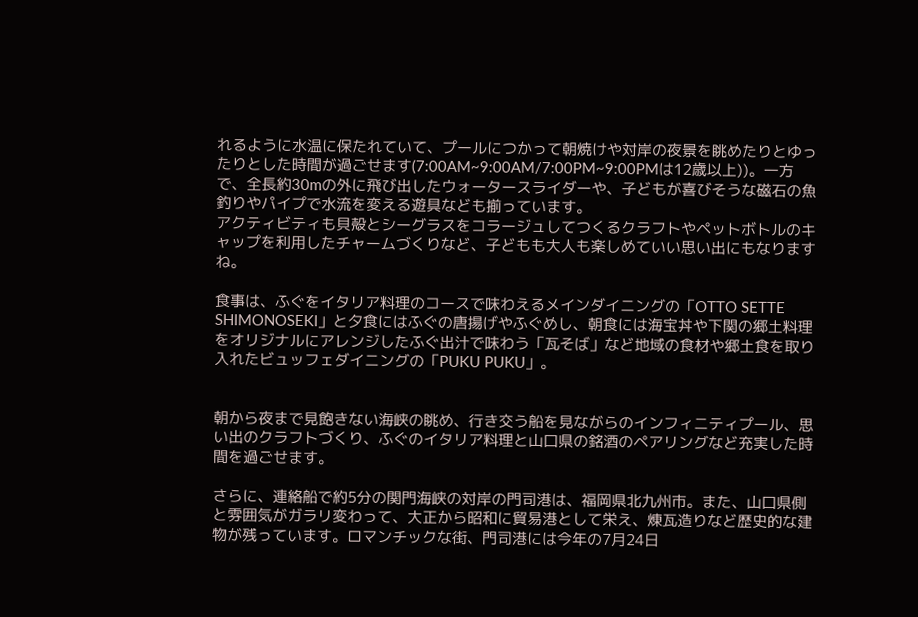れるように水温に保たれていて、プールにつかって朝焼けや対岸の夜景を眺めたりとゆったりとした時間が過ごせます(7:00AM~9:00AM/7:00PM~9:00PMは12歳以上))。一方で、全長約30mの外に飛び出したウォータースライダーや、子どもが喜びそうな磁石の魚釣りやパイプで水流を変える遊具なども揃っています。
アクティビティも貝殻とシーグラスをコラージュしてつくるクラフトやペットボトルのキャップを利用したチャームづくりなど、子どもも大人も楽しめていい思い出にもなりますね。

食事は、ふぐをイタリア料理のコースで味わえるメインダイニングの「OTTO SETTE SHIMONOSEKI」と夕食にはふぐの唐揚げやふぐめし、朝食には海宝丼や下関の郷土料理をオリジナルにアレンジしたふぐ出汁で味わう「瓦そば」など地域の食材や郷土食を取り入れたビュッフェダイニングの「PUKU PUKU」。


朝から夜まで見飽きない海峡の眺め、行き交う船を見ながらのインフィニティプール、思い出のクラフトづくり、ふぐのイタリア料理と山口県の銘酒のペアリングなど充実した時間を過ごせます。

さらに、連絡船で約5分の関門海峡の対岸の門司港は、福岡県北九州市。また、山口県側と雰囲気がガラリ変わって、大正から昭和に貿易港として栄え、煉瓦造りなど歴史的な建物が残っています。ロマンチックな街、門司港には今年の7月24日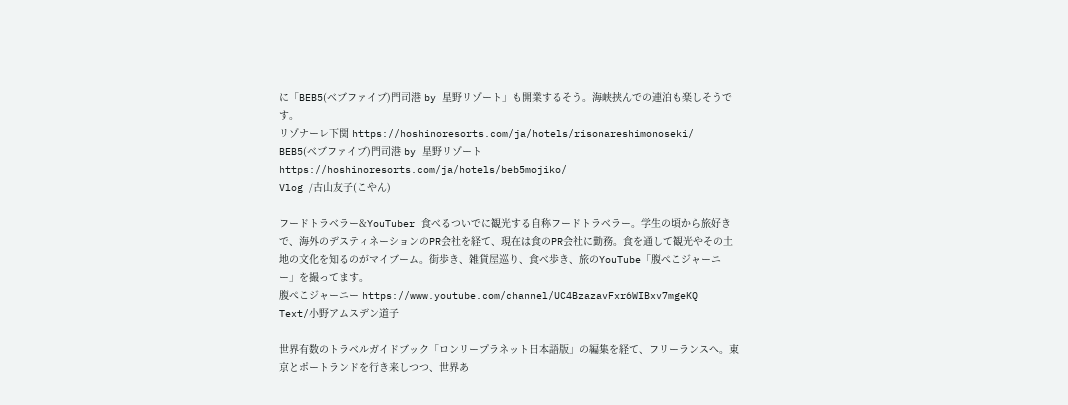に「BEB5(ベブファイブ)門司港 by 星野リゾート」も開業するそう。海峡挟んでの連泊も楽しそうです。
リゾナーレ下関 https://hoshinoresorts.com/ja/hotels/risonareshimonoseki/
BEB5(ベブファイブ)門司港 by 星野リゾート
https://hoshinoresorts.com/ja/hotels/beb5mojiko/
Vlog /古山友子(こやん)

フードトラベラー&YouTuber 食べるついでに観光する自称フードトラベラー。学生の頃から旅好きで、海外のデスティネーションのPR会社を経て、現在は食のPR会社に勤務。食を通して観光やその土地の文化を知るのがマイブーム。街歩き、雑貨屋巡り、食べ歩き、旅のYouTube「腹ぺこジャーニー」を撮ってます。
腹ぺこジャーニー https://www.youtube.com/channel/UC4BzazavFxr6WIBxv7mgeKQ
Text/小野アムスデン道子

世界有数のトラベルガイドブック「ロンリープラネット日本語版」の編集を経て、フリーランスへ。東京とポートランドを行き来しつつ、世界あ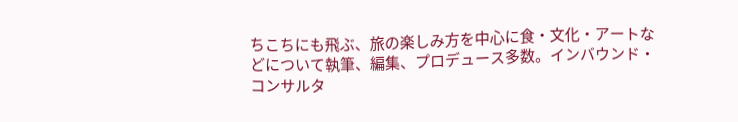ちこちにも飛ぶ、旅の楽しみ方を中心に食・文化・アートなどについて執筆、編集、プロデュース多数。インバウンド・コンサルタ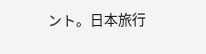ント。日本旅行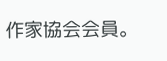作家協会会員。